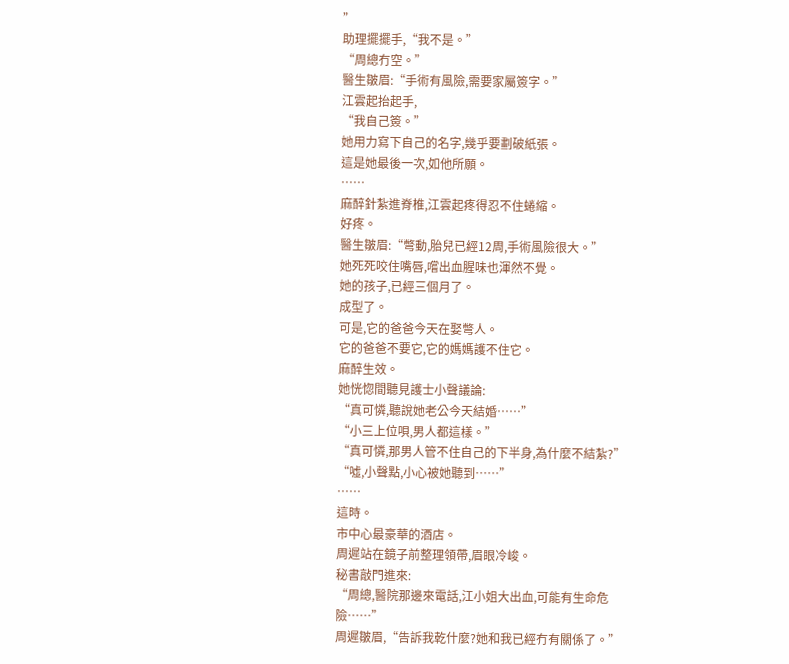”
助理擺擺手,“我不是。”
“周總冇空。”
醫生皺眉:“手術有風險,需要家屬簽字。”
江雲起抬起手,
“我自己簽。”
她用力寫下自己的名字,幾乎要劃破紙張。
這是她最後一次,如他所願。
……
麻醉針紮進脊椎,江雲起疼得忍不住蜷縮。
好疼。
醫生皺眉:“彆動,胎兒已經12周,手術風險很大。”
她死死咬住嘴唇,嚐出血腥味也渾然不覺。
她的孩子,已經三個月了。
成型了。
可是,它的爸爸今天在娶彆人。
它的爸爸不要它,它的媽媽護不住它。
麻醉生效。
她恍惚間聽見護士小聲議論:
“真可憐,聽說她老公今天結婚……”
“小三上位唄,男人都這樣。”
“真可憐,那男人管不住自己的下半身,為什麼不結紮?”
“噓,小聲點,小心被她聽到……”
……
這時。
市中心最豪華的酒店。
周遲站在鏡子前整理領帶,眉眼冷峻。
秘書敲門進來:
“周總,醫院那邊來電話,江小姐大出血,可能有生命危險……”
周遲皺眉,“告訴我乾什麼?她和我已經冇有關係了。”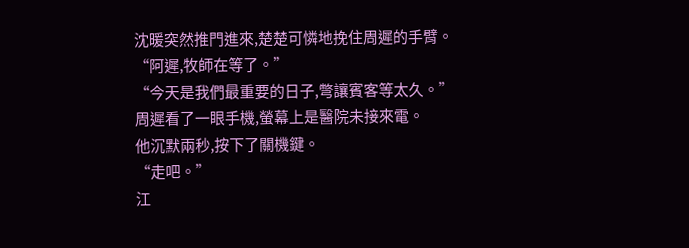沈暖突然推門進來,楚楚可憐地挽住周遲的手臂。
“阿遲,牧師在等了。”
“今天是我們最重要的日子,彆讓賓客等太久。”
周遲看了一眼手機,螢幕上是醫院未接來電。
他沉默兩秒,按下了關機鍵。
“走吧。”
江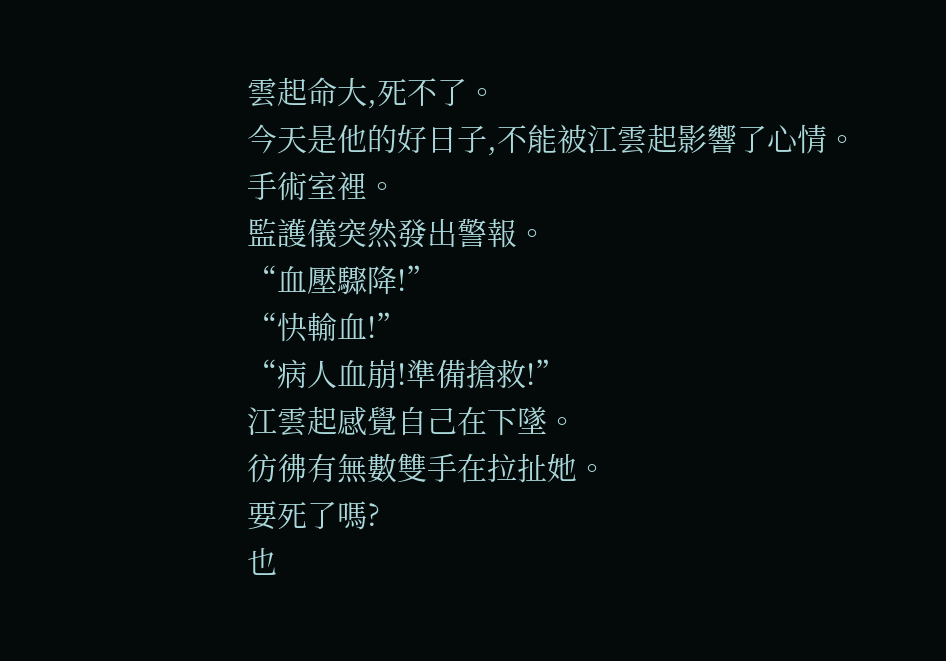雲起命大,死不了。
今天是他的好日子,不能被江雲起影響了心情。
手術室裡。
監護儀突然發出警報。
“血壓驟降!”
“快輸血!”
“病人血崩!準備搶救!”
江雲起感覺自己在下墜。
彷彿有無數雙手在拉扯她。
要死了嗎?
也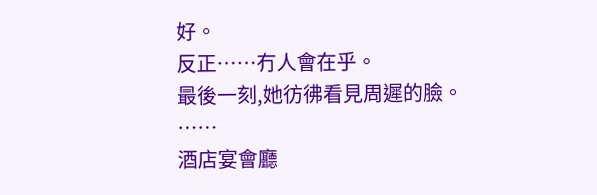好。
反正……冇人會在乎。
最後一刻,她彷彿看見周遲的臉。
……
酒店宴會廳